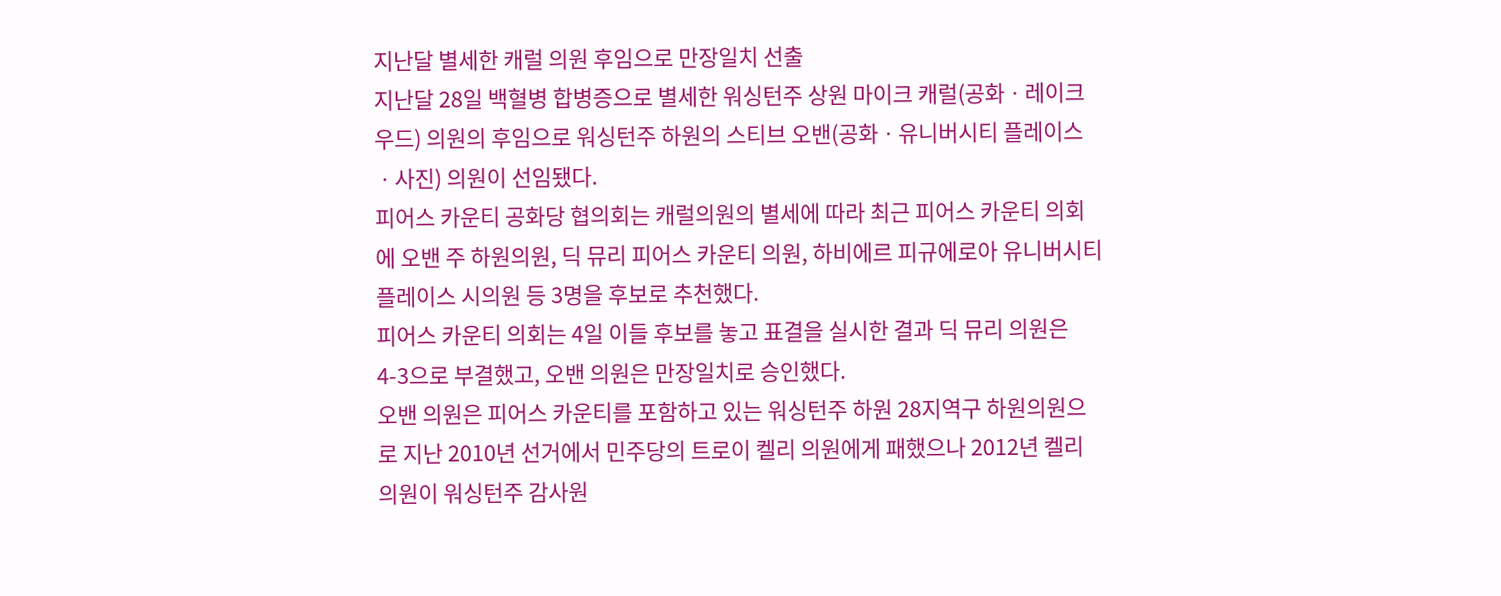지난달 별세한 캐럴 의원 후임으로 만장일치 선출
지난달 28일 백혈병 합병증으로 별세한 워싱턴주 상원 마이크 캐럴(공화ㆍ레이크우드) 의원의 후임으로 워싱턴주 하원의 스티브 오밴(공화ㆍ유니버시티 플레이스ㆍ사진) 의원이 선임됐다.
피어스 카운티 공화당 협의회는 캐럴의원의 별세에 따라 최근 피어스 카운티 의회에 오밴 주 하원의원, 딕 뮤리 피어스 카운티 의원, 하비에르 피규에로아 유니버시티 플레이스 시의원 등 3명을 후보로 추천했다.
피어스 카운티 의회는 4일 이들 후보를 놓고 표결을 실시한 결과 딕 뮤리 의원은 4-3으로 부결했고, 오밴 의원은 만장일치로 승인했다.
오밴 의원은 피어스 카운티를 포함하고 있는 워싱턴주 하원 28지역구 하원의원으로 지난 2010년 선거에서 민주당의 트로이 켈리 의원에게 패했으나 2012년 켈리 의원이 워싱턴주 감사원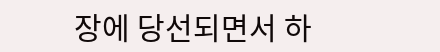장에 당선되면서 하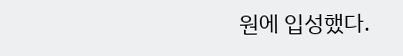원에 입성했다.